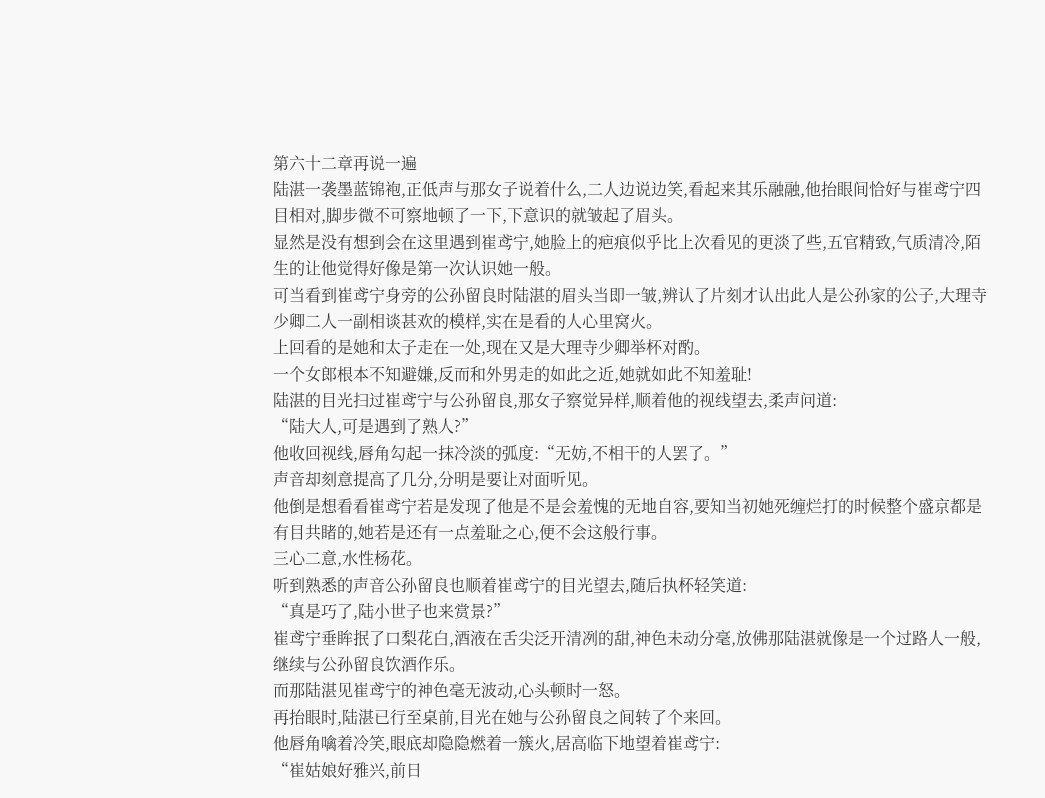第六十二章再说一遍
陆湛一袭墨蓝锦袍,正低声与那女子说着什么,二人边说边笑,看起来其乐融融,他抬眼间恰好与崔鸢宁四目相对,脚步微不可察地顿了一下,下意识的就皱起了眉头。
显然是没有想到会在这里遇到崔鸢宁,她脸上的疤痕似乎比上次看见的更淡了些,五官精致,气质清冷,陌生的让他觉得好像是第一次认识她一般。
可当看到崔鸢宁身旁的公孙留良时陆湛的眉头当即一皱,辨认了片刻才认出此人是公孙家的公子,大理寺少卿二人一副相谈甚欢的模样,实在是看的人心里窝火。
上回看的是她和太子走在一处,现在又是大理寺少卿举杯对酌。
一个女郎根本不知避嫌,反而和外男走的如此之近,她就如此不知羞耻!
陆湛的目光扫过崔鸢宁与公孙留良,那女子察觉异样,顺着他的视线望去,柔声问道:
“陆大人,可是遇到了熟人?”
他收回视线,唇角勾起一抹冷淡的弧度:“无妨,不相干的人罢了。”
声音却刻意提高了几分,分明是要让对面听见。
他倒是想看看崔鸢宁若是发现了他是不是会羞愧的无地自容,要知当初她死缠烂打的时候整个盛京都是有目共睹的,她若是还有一点羞耻之心,便不会这般行事。
三心二意,水性杨花。
听到熟悉的声音公孙留良也顺着崔鸢宁的目光望去,随后执杯轻笑道:
“真是巧了,陆小世子也来赏景?”
崔鸢宁垂眸抿了口梨花白,酒液在舌尖泛开清冽的甜,神色未动分毫,放佛那陆湛就像是一个过路人一般,继续与公孙留良饮酒作乐。
而那陆湛见崔鸢宁的神色毫无波动,心头顿时一怒。
再抬眼时,陆湛已行至桌前,目光在她与公孙留良之间转了个来回。
他唇角噙着冷笑,眼底却隐隐燃着一簇火,居高临下地望着崔鸢宁:
“崔姑娘好雅兴,前日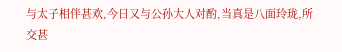与太子相伴甚欢,今日又与公孙大人对酌,当真是八面玲珑,所交甚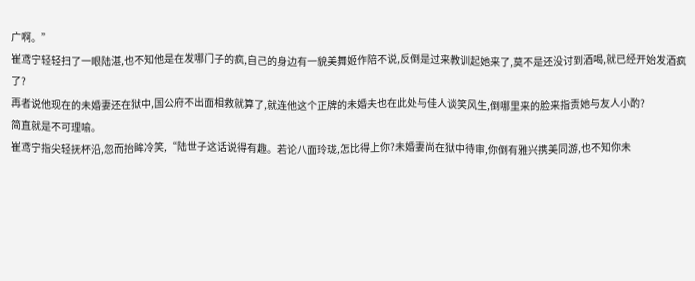广啊。”
崔鸢宁轻轻扫了一眼陆湛,也不知他是在发哪门子的疯,自己的身边有一貌美舞姬作陪不说,反倒是过来教训起她来了,莫不是还没讨到酒喝,就已经开始发酒疯了?
再者说他现在的未婚妻还在狱中,国公府不出面相救就算了,就连他这个正牌的未婚夫也在此处与佳人谈笑风生,倒哪里来的脸来指责她与友人小酌?
简直就是不可理喻。
崔鸢宁指尖轻抚杯沿,忽而抬眸冷笑,“陆世子这话说得有趣。若论八面玲珑,怎比得上你?未婚妻尚在狱中待审,你倒有雅兴携美同游,也不知你未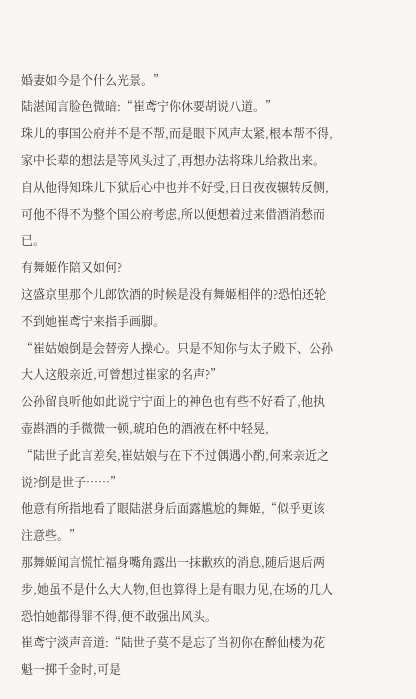婚妻如今是个什么光景。”
陆湛闻言脸色微暗:“崔鸢宁你休要胡说八道。”
珠儿的事国公府并不是不帮,而是眼下风声太紧,根本帮不得,家中长辈的想法是等风头过了,再想办法将珠儿给救出来。
自从他得知珠儿下狱后心中也并不好受,日日夜夜辗转反侧,可他不得不为整个国公府考虑,所以便想着过来借酒消愁而已。
有舞姬作陪又如何?
这盛京里那个儿郎饮酒的时候是没有舞姬相伴的?恐怕还轮不到她崔鸢宁来指手画脚。
“崔姑娘倒是会替旁人操心。只是不知你与太子殿下、公孙大人这般亲近,可曾想过崔家的名声?”
公孙留良听他如此说宁宁面上的神色也有些不好看了,他执壶斟酒的手微微一顿,琥珀色的酒液在杯中轻晃,
“陆世子此言差矣,崔姑娘与在下不过偶遇小酌,何来亲近之说?倒是世子……”
他意有所指地看了眼陆湛身后面露尴尬的舞姬,“似乎更该注意些。”
那舞姬闻言慌忙福身嘴角露出一抹歉疚的消息,随后退后两步,她虽不是什么大人物,但也算得上是有眼力见,在场的几人恐怕她都得罪不得,便不敢强出风头。
崔鸢宁淡声音道:“陆世子莫不是忘了当初你在醉仙楼为花魁一掷千金时,可是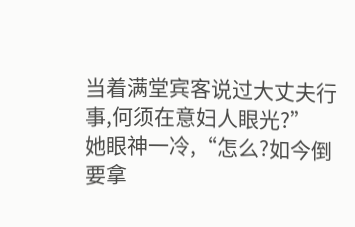当着满堂宾客说过大丈夫行事,何须在意妇人眼光?”
她眼神一冷,“怎么?如今倒要拿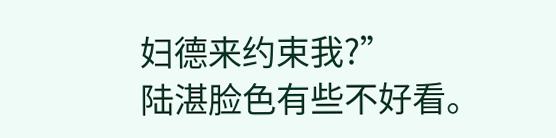妇德来约束我?”
陆湛脸色有些不好看。